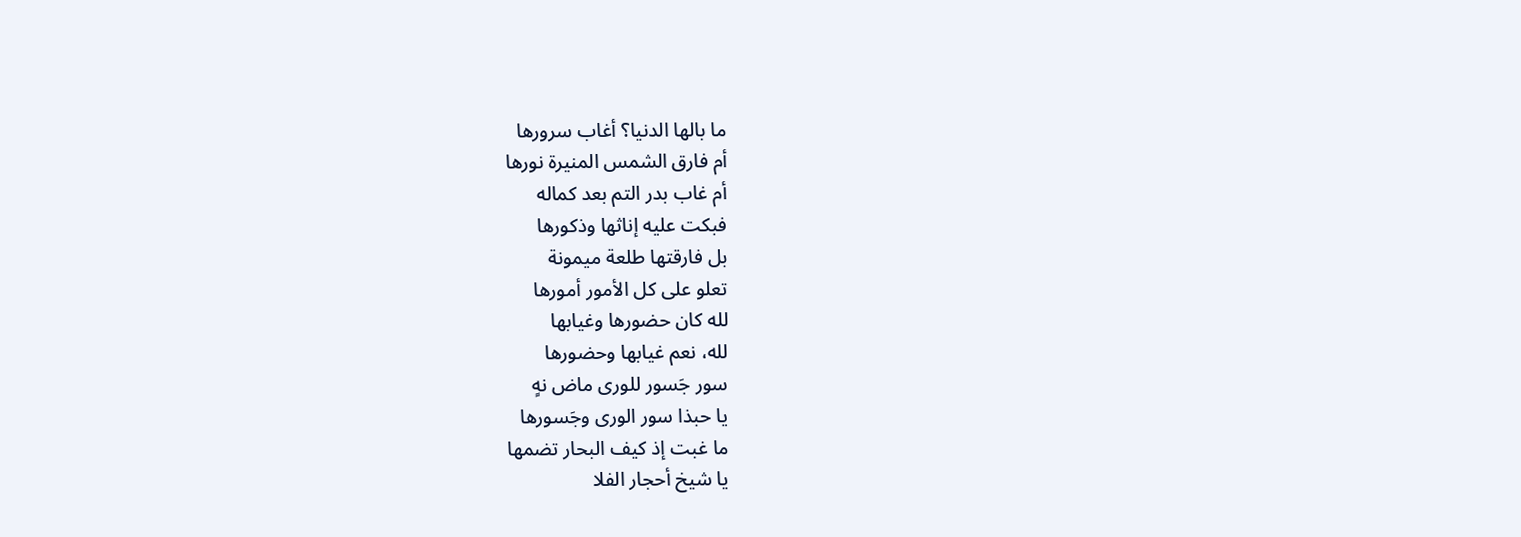ما بالها الدنيا؟ أغاب سرورها
أم فارق الشمس المنيرة نورها
أم غاب بدر التم بعد كماله
فبكت عليه إناثها وذكورها
بل فارقتها طلعة ميمونة
تعلو على كل الأمور أمورها
لله كان حضورها وغيابها
لله، نعم غيابها وحضورها
سور جَسور للورى ماض نهٍ
يا حبذا سور الورى وجَسورها
ما غبت إذ كيف البحار تضمها
يا شيخ أحجار الفلا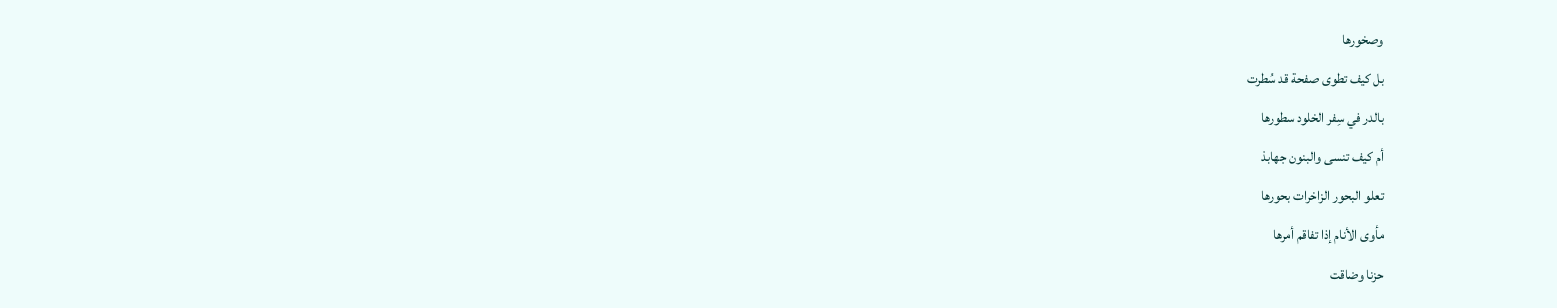وصخورها
بل كيف تطوى صفحة قد سُطرت
بالدر في سِفر الخلود سطورها
أم كيف تنسى والبنون جهابذ
تعلو البحور الزاخرات بحورها
مأوى الأنام إذا تفاقم أمرها
حزنا وضاقت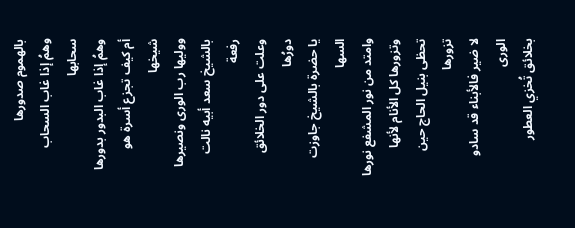بالهموم صدورها
وهمُ إذا غاب السحاب سحابها
وهمُ إذا غاب البدور بدورها
أم كيف تجزع أسرة هو شيخها
ووليها رب الورى ونصيرها
بالشيخ سعد أبيه نالت رفعة
وعلت على دور الخلائق دورُها
يا حضرة بالشيخ جاوزت السها
وامتد من نور المشفع نورها
وتزورها كل الأنام لأنها
تحظى بنيل الحاج حين تزورها
لا ضير فالأبناء قد سادو الورى
بخلائق تُخزي العطور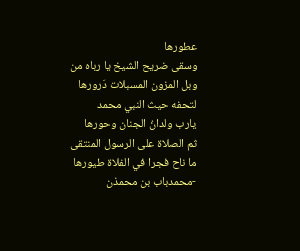عطورها
وسقى ضريح الشيخ يا رباه من
وبل المزون المسبلات دَرورها
لتحفه حيث النبي محمد
يارب ولدانُ الجنان وحورها
ثم الصلاة على الرسول المنتقى
ما ناح فجرا في الفلاة طيورها
-محمدباب بن محمذن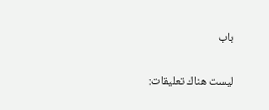باب

ليست هناك تعليقات: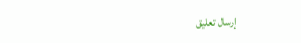إرسال تعليق